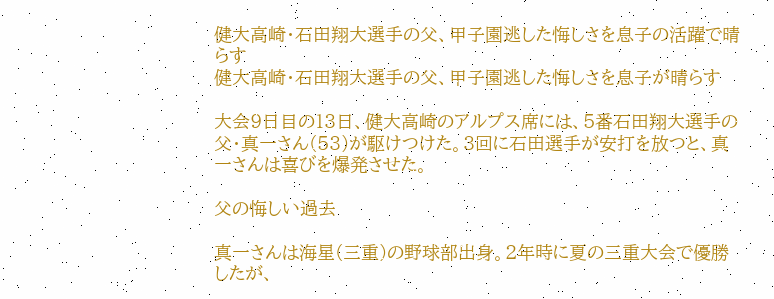健大高崎・石田翔大選手の父、甲子園逃した悔しさを息子の活躍で晴らす
健大高崎・石田翔大選手の父、甲子園逃した悔しさを息子が晴らす

大会9日目の13日、健大高崎のアルプス席には、5番石田翔大選手の父・真一さん(53)が駆けつけた。3回に石田選手が安打を放つと、真一さんは喜びを爆発させた。

父の悔しい過去

真一さんは海星(三重)の野球部出身。2年時に夏の三重大会で優勝したが、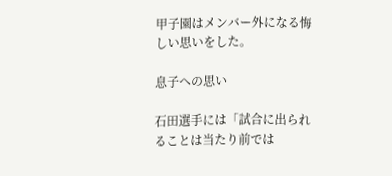甲子園はメンバー外になる悔しい思いをした。

息子への思い

石田選手には「試合に出られることは当たり前では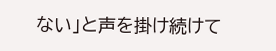ない」と声を掛け続けて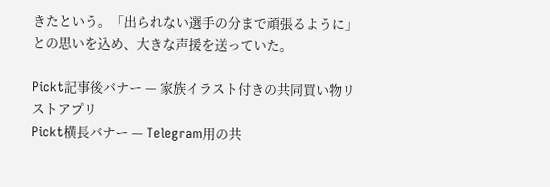きたという。「出られない選手の分まで頑張るように」との思いを込め、大きな声援を送っていた。

Pickt記事後バナー — 家族イラスト付きの共同買い物リストアプリ
Pickt横長バナー — Telegram用の共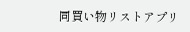同買い物リストアプリ